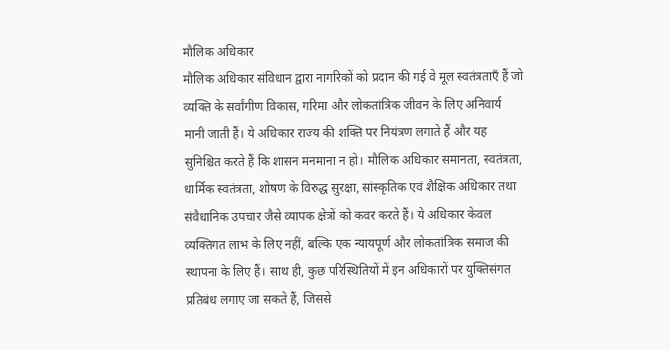मौलिक अधिकार
मौलिक अधिकार संविधान द्वारा नागरिकों को प्रदान की गई वे मूल स्वतंत्रताएँ हैं जो व्यक्ति के सर्वांगीण विकास, गरिमा और लोकतांत्रिक जीवन के लिए अनिवार्य मानी जाती हैं। ये अधिकार राज्य की शक्ति पर नियंत्रण लगाते हैं और यह सुनिश्चित करते हैं कि शासन मनमाना न हो। मौलिक अधिकार समानता, स्वतंत्रता, धार्मिक स्वतंत्रता, शोषण के विरुद्ध सुरक्षा, सांस्कृतिक एवं शैक्षिक अधिकार तथा संवैधानिक उपचार जैसे व्यापक क्षेत्रों को कवर करते हैं। ये अधिकार केवल व्यक्तिगत लाभ के लिए नहीं, बल्कि एक न्यायपूर्ण और लोकतांत्रिक समाज की स्थापना के लिए हैं। साथ ही, कुछ परिस्थितियों में इन अधिकारों पर युक्तिसंगत प्रतिबंध लगाए जा सकते हैं, जिससे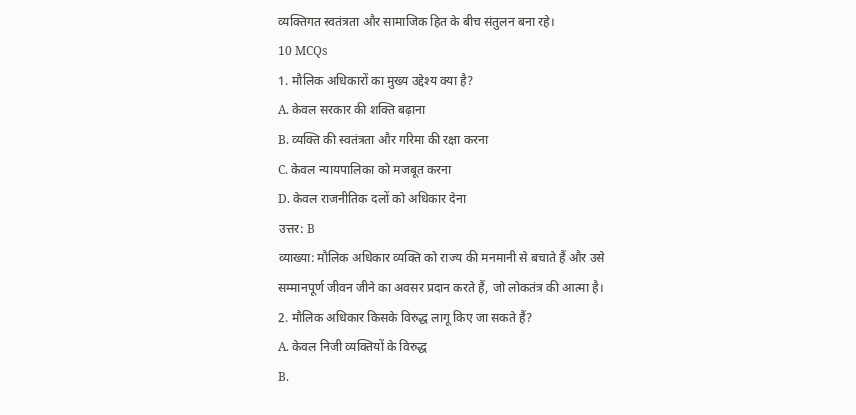व्यक्तिगत स्वतंत्रता और सामाजिक हित के बीच संतुलन बना रहे।
10 MCQs
1. मौलिक अधिकारों का मुख्य उद्देश्य क्या है?
A. केवल सरकार की शक्ति बढ़ाना
B. व्यक्ति की स्वतंत्रता और गरिमा की रक्षा करना
C. केवल न्यायपालिका को मजबूत करना
D. केवल राजनीतिक दलों को अधिकार देना
उत्तर: B
व्याख्या: मौलिक अधिकार व्यक्ति को राज्य की मनमानी से बचाते हैं और उसे सम्मानपूर्ण जीवन जीने का अवसर प्रदान करते हैं, जो लोकतंत्र की आत्मा है।
2. मौलिक अधिकार किसके विरुद्ध लागू किए जा सकते हैं?
A. केवल निजी व्यक्तियों के विरुद्ध
B.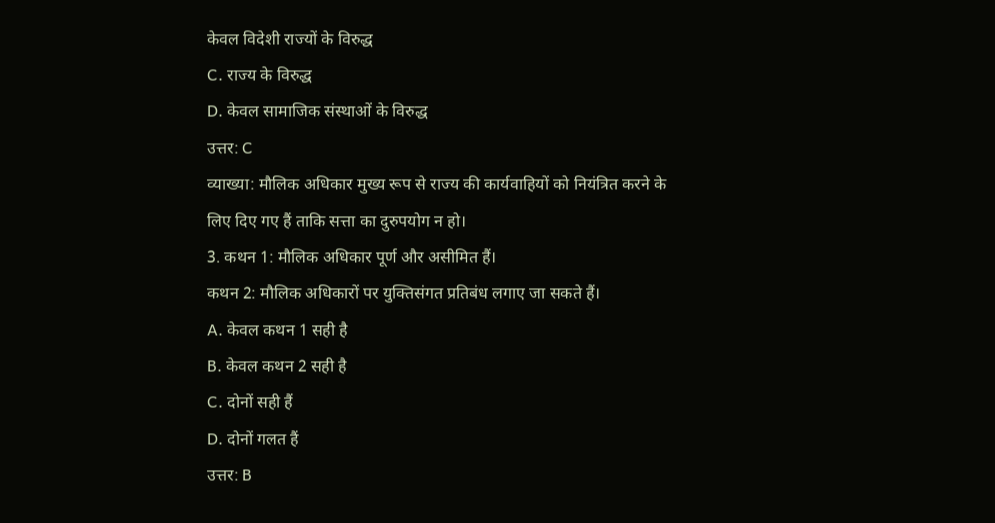केवल विदेशी राज्यों के विरुद्ध
C. राज्य के विरुद्ध
D. केवल सामाजिक संस्थाओं के विरुद्ध
उत्तर: C
व्याख्या: मौलिक अधिकार मुख्य रूप से राज्य की कार्यवाहियों को नियंत्रित करने के लिए दिए गए हैं ताकि सत्ता का दुरुपयोग न हो।
3. कथन 1: मौलिक अधिकार पूर्ण और असीमित हैं।
कथन 2: मौलिक अधिकारों पर युक्तिसंगत प्रतिबंध लगाए जा सकते हैं।
A. केवल कथन 1 सही है
B. केवल कथन 2 सही है
C. दोनों सही हैं
D. दोनों गलत हैं
उत्तर: B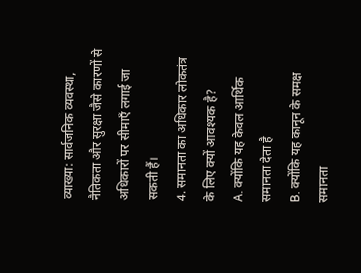व्याख्या: सार्वजनिक व्यवस्था, नैतिकता और सुरक्षा जैसे कारणों से अधिकारों पर सीमाएँ लगाई जा सकती हैं।
4. समानता का अधिकार लोकतंत्र के लिए क्यों आवश्यक है?
A. क्योंकि यह केवल आर्थिक समानता देता है
B. क्योंकि यह कानून के समक्ष समानता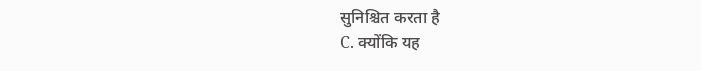सुनिश्चित करता है
C. क्योंकि यह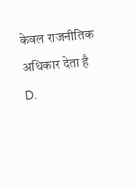केवल राजनीतिक अधिकार देता है
D.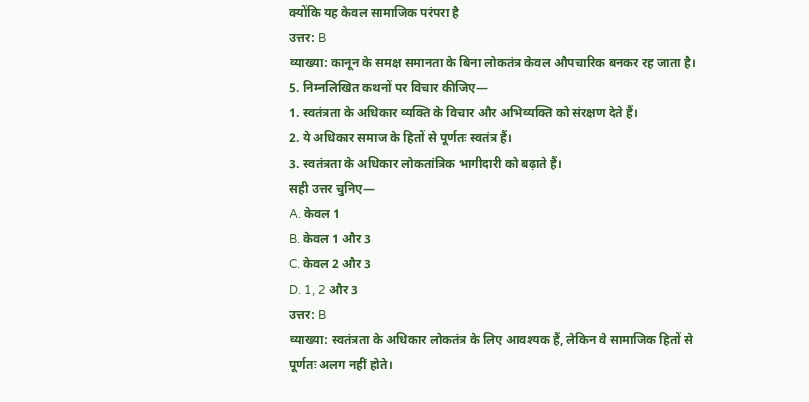क्योंकि यह केवल सामाजिक परंपरा है
उत्तर: B
व्याख्या: कानून के समक्ष समानता के बिना लोकतंत्र केवल औपचारिक बनकर रह जाता है।
5. निम्नलिखित कथनों पर विचार कीजिए—
1. स्वतंत्रता के अधिकार व्यक्ति के विचार और अभिव्यक्ति को संरक्षण देते हैं।
2. ये अधिकार समाज के हितों से पूर्णतः स्वतंत्र हैं।
3. स्वतंत्रता के अधिकार लोकतांत्रिक भागीदारी को बढ़ाते हैं।
सही उत्तर चुनिए—
A. केवल 1
B. केवल 1 और 3
C. केवल 2 और 3
D. 1, 2 और 3
उत्तर: B
व्याख्या: स्वतंत्रता के अधिकार लोकतंत्र के लिए आवश्यक हैं, लेकिन वे सामाजिक हितों से पूर्णतः अलग नहीं होते।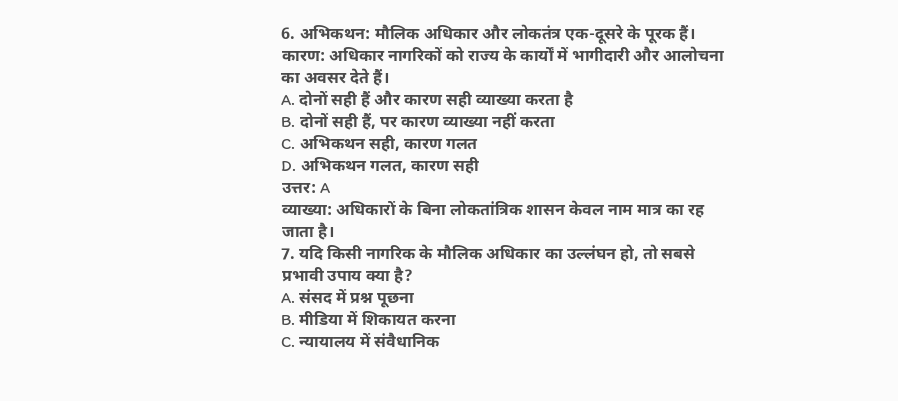6. अभिकथन: मौलिक अधिकार और लोकतंत्र एक-दूसरे के पूरक हैं।
कारण: अधिकार नागरिकों को राज्य के कार्यों में भागीदारी और आलोचना का अवसर देते हैं।
A. दोनों सही हैं और कारण सही व्याख्या करता है
B. दोनों सही हैं, पर कारण व्याख्या नहीं करता
C. अभिकथन सही, कारण गलत
D. अभिकथन गलत, कारण सही
उत्तर: A
व्याख्या: अधिकारों के बिना लोकतांत्रिक शासन केवल नाम मात्र का रह जाता है।
7. यदि किसी नागरिक के मौलिक अधिकार का उल्लंघन हो, तो सबसे प्रभावी उपाय क्या है?
A. संसद में प्रश्न पूछना
B. मीडिया में शिकायत करना
C. न्यायालय में संवैधानिक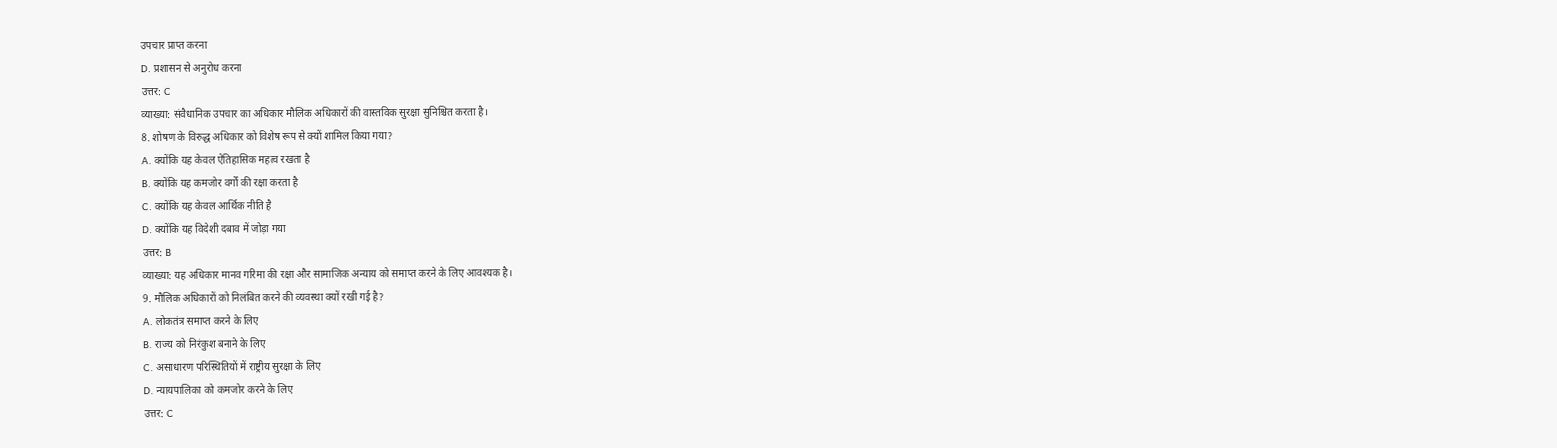उपचार प्राप्त करना
D. प्रशासन से अनुरोध करना
उत्तर: C
व्याख्या: संवैधानिक उपचार का अधिकार मौलिक अधिकारों की वास्तविक सुरक्षा सुनिश्चित करता है।
8. शोषण के विरुद्ध अधिकार को विशेष रूप से क्यों शामिल किया गया?
A. क्योंकि यह केवल ऐतिहासिक महत्व रखता है
B. क्योंकि यह कमजोर वर्गों की रक्षा करता है
C. क्योंकि यह केवल आर्थिक नीति है
D. क्योंकि यह विदेशी दबाव में जोड़ा गया
उत्तर: B
व्याख्या: यह अधिकार मानव गरिमा की रक्षा और सामाजिक अन्याय को समाप्त करने के लिए आवश्यक है।
9. मौलिक अधिकारों को निलंबित करने की व्यवस्था क्यों रखी गई है?
A. लोकतंत्र समाप्त करने के लिए
B. राज्य को निरंकुश बनाने के लिए
C. असाधारण परिस्थितियों में राष्ट्रीय सुरक्षा के लिए
D. न्यायपालिका को कमजोर करने के लिए
उत्तर: C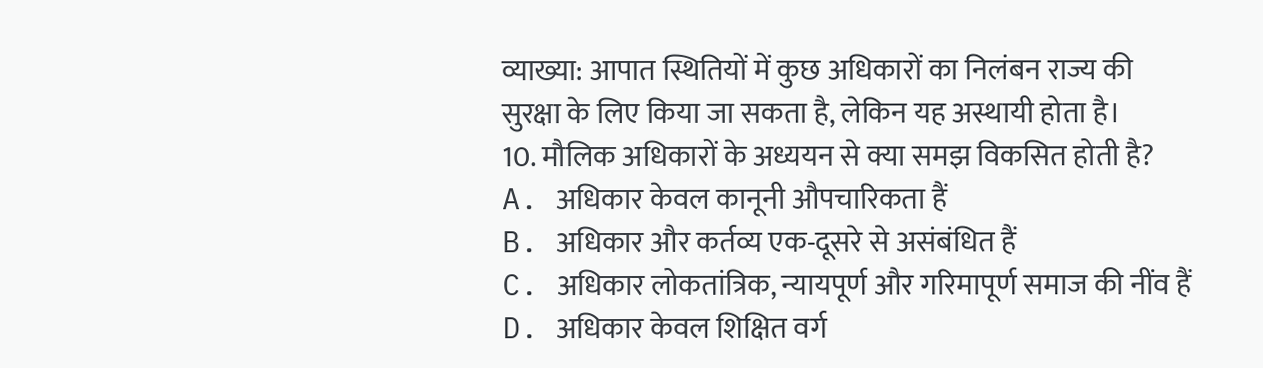व्याख्या: आपात स्थितियों में कुछ अधिकारों का निलंबन राज्य की सुरक्षा के लिए किया जा सकता है, लेकिन यह अस्थायी होता है।
10. मौलिक अधिकारों के अध्ययन से क्या समझ विकसित होती है?
A. अधिकार केवल कानूनी औपचारिकता हैं
B. अधिकार और कर्तव्य एक-दूसरे से असंबंधित हैं
C. अधिकार लोकतांत्रिक, न्यायपूर्ण और गरिमापूर्ण समाज की नींव हैं
D. अधिकार केवल शिक्षित वर्ग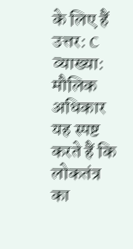के लिए हैं
उत्तर: C
व्याख्या: मौलिक अधिकार यह स्पष्ट करते हैं कि लोकतंत्र का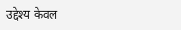उद्देश्य केवल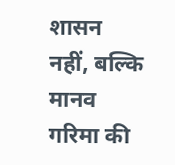शासन नहीं, बल्कि मानव गरिमा की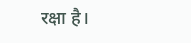रक्षा है।